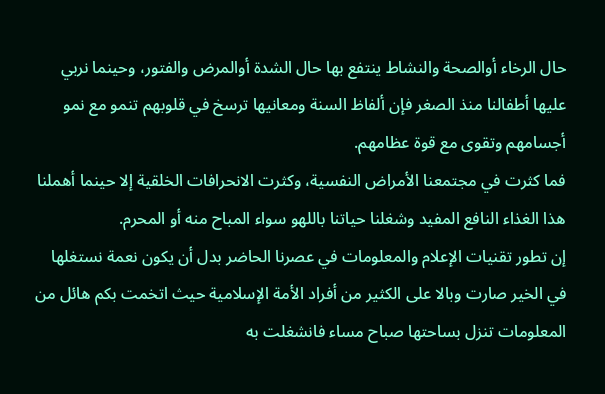حال الرخاء أوالصحة والنشاط ينتفع بها حال الشدة أوالمرض والفتور، وحينما نربي عليها أطفالنا منذ الصغر فإن ألفاظ السنة ومعانيها ترسخ في قلوبهم تنمو مع نمو أجسامهم وتقوى مع قوة عظامهم.
فما كثرت في مجتمعنا الأمراض النفسية، وكثرت الانحرافات الخلقية إلا حينما أهملنا هذا الغذاء النافع المفيد وشغلنا حياتنا باللهو سواء المباح منه أو المحرم.
إن تطور تقنيات الإعلام والمعلومات في عصرنا الحاضر بدل أن يكون نعمة نستغلها في الخير صارت وبالا على الكثير من أفراد الأمة الإسلامية حيث اتخمت بكم هائل من المعلومات تنزل بساحتها صباح مساء فانشغلت به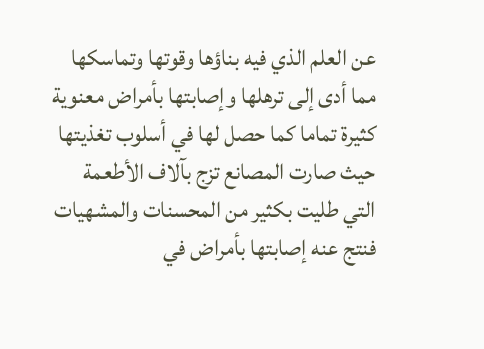عن العلم الذي فيه بناؤها وقوتها وتماسكها مما أدى إلى ترهلها وإصابتها بأمراض معنوية كثيرة تماما كما حصل لها في أسلوب تغذيتها حيث صارت المصانع تزج بآلاف الأطعمة التي طليت بكثير من المحسنات والمشهيات فنتج عنه إصابتها بأمراض في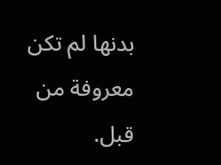بدنها لم تكن معروفة من قبل.